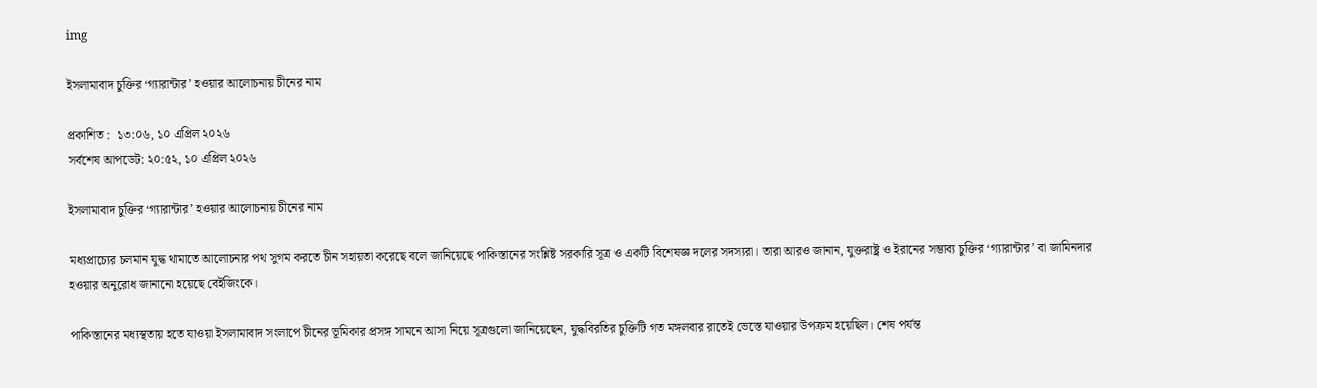img

ইসলামাবাদ চুক্তির ‘গ্যারান্টার’ হওয়ার আলোচনায় চীনের নাম

প্রকাশিত :  ১৩:০৬, ১০ এপ্রিল ২০২৬
সর্বশেষ আপডেট: ২০:৫২, ১০ এপ্রিল ২০২৬

ইসলামাবাদ চুক্তির ‘গ্যারান্টার’ হওয়ার আলোচনায় চীনের নাম

মধ্যপ্রাচ্যের চলমান যুদ্ধ থামাতে আলোচনার পথ সুগম করতে চীন সহায়তা করেছে বলে জানিয়েছে পাকিস্তানের সংশ্লিষ্ট সরকারি সূত্র ও একটি বিশেষজ্ঞ দলের সদস্যরা। তারা আরও জানান, যুক্তরাষ্ট্র ও ইরানের সম্ভাব্য চুক্তির ‘গ্যারান্টার’ বা জামিনদার হওয়ার অনুরোধ জানানো হয়েছে বেইজিংকে।

পাকিস্তানের মধ্যস্থতায় হতে যাওয়া ইসলামাবাদ সংলাপে চীনের ভূমিকার প্রসঙ্গ সামনে আসা নিয়ে সূত্রগুলো জানিয়েছেন, যুদ্ধবিরতির চুক্তিটি গত মঙ্গলবার রাতেই ভেস্তে যাওয়ার উপক্রম হয়েছিল। শেষ পর্যন্ত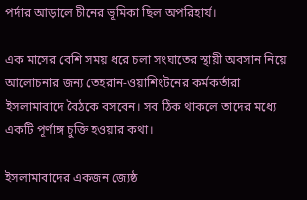পর্দার আড়ালে চীনের ভূমিকা ছিল অপরিহার্য।

এক মাসের বেশি সময় ধরে চলা সংঘাতের স্থায়ী অবসান নিয়ে আলোচনার জন্য তেহরান-ওয়াশিংটনের কর্মকর্তারা ইসলামাবাদে বৈঠকে বসবেন। সব ঠিক থাকলে তাদের মধ্যে একটি পূর্ণাঙ্গ চুক্তি হওয়ার কথা।

ইসলামাবাদের একজন জ্যেষ্ঠ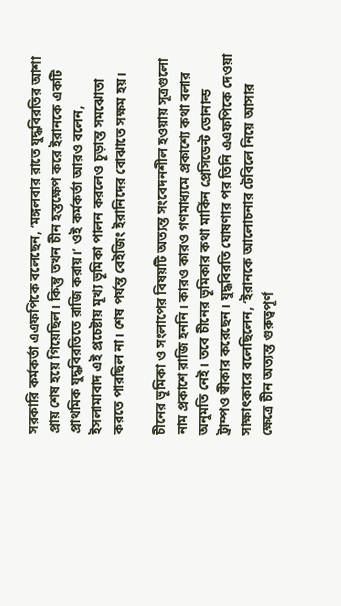সরকারি কর্মকর্তা এএফপিকে বলেছেন, ‘মঙ্গলবার রাতে যুদ্ধবিরতির আশা প্রায় শেষ হয়ে গিয়েছিল। কিন্তু তখন চীন হস্তক্ষেপ করে ইরানকে একটি প্রাথমিক যুদ্ধবিরতিতে রাজি করায়।’ ওই কর্মকর্তা আরও বলেন, ইসলামাবাদ এই প্রচেষ্টায় মূখ্য ভূমিকা পালন করলেও চূড়ান্ত সমঝোতা করতে পারছিল না। শেষ পর্যন্ত বেইজিং ইরানিদের বোঝাতে সক্ষম হয়।

চীনের ভূমিকা ও সংলাপের বিষয়টি অত্যন্ত সংবেদনশীল হওয়ায় সূত্রগুলো নাম প্রকাশে রাজি হননি। কারও কারও গণমাধ্যমে প্রকাশ্যে কথা বলার অনুমতি নেই। তবে চীনের ভূমিকার কথা মার্কিন প্রেসিডেন্ট ডোনাল্ড ট্রাম্পও স্বীকার করেছেন। যুদ্ধবিরতি ঘোষণার পর তিনি এএফপিকে দেওয়া সাক্ষাৎকারে বলেছিলেন, ‘ইরানকে আলোচনার টেবিলে নিয়ে আসার ক্ষেত্রে চীন অত্যন্ত গুরুত্বপূর্ণ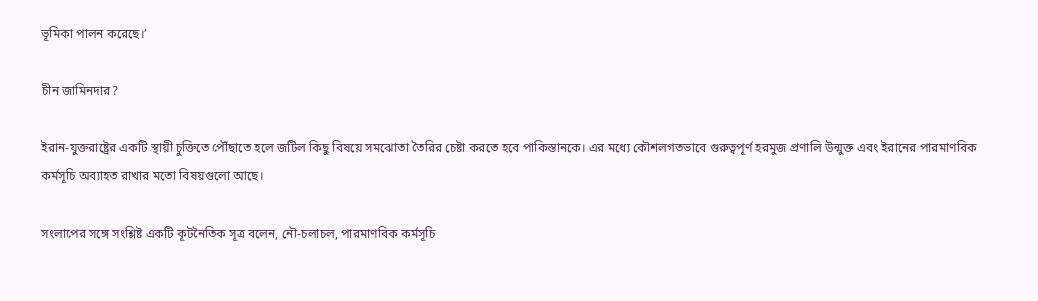ভূমিকা পালন করেছে।’

চীন জামিনদার?

ইরান-যুক্তরাষ্ট্রের একটি স্থায়ী চুক্তিতে পৌঁছাতে হলে জটিল কিছু বিষয়ে সমঝোতা তৈরির চেষ্টা করতে হবে পাকিস্তানকে। এর মধ্যে কৌশলগতভাবে গুরুত্বপূর্ণ হরমুজ প্রণালি উন্মুক্ত এবং ইরানের পারমাণবিক কর্মসূচি অব্যাহত রাখার মতো বিষয়গুলো আছে।

সংলাপের সঙ্গে সংশ্লিষ্ট একটি কূটনৈতিক সূত্র বলেন, নৌ-চলাচল, পারমাণবিক কর্মসূচি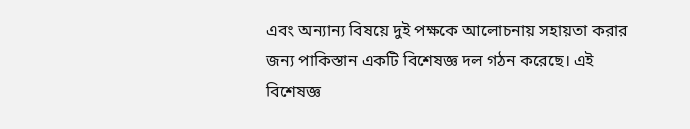এবং অন্যান্য বিষয়ে দুই পক্ষকে আলোচনায় সহায়তা করার জন্য পাকিস্তান একটি বিশেষজ্ঞ দল গঠন করেছে। এই বিশেষজ্ঞ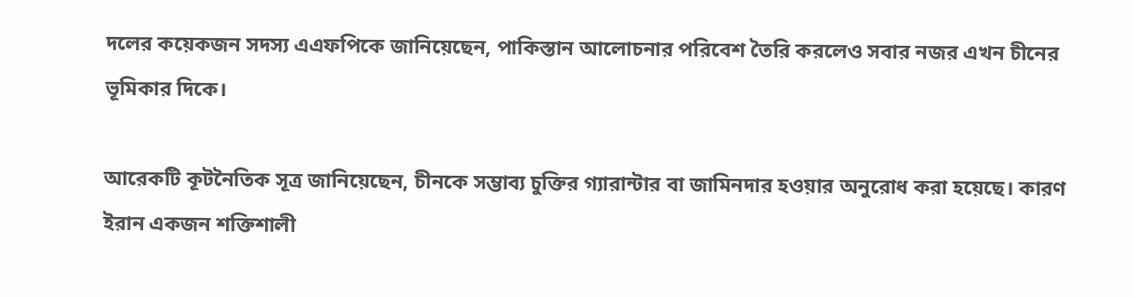দলের কয়েকজন সদস্য এএফপিকে জানিয়েছেন, পাকিস্তান আলোচনার পরিবেশ তৈরি করলেও সবার নজর এখন চীনের ভূমিকার দিকে।

আরেকটি কূটনৈতিক সূত্র জানিয়েছেন, চীনকে সম্ভাব্য চুক্তির গ্যারান্টার বা জামিনদার হওয়ার অনুরোধ করা হয়েছে। কারণ ইরান একজন শক্তিশালী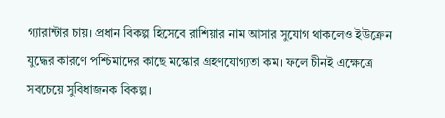গ্যারান্টার চায়। প্রধান বিকল্প হিসেবে রাশিয়ার নাম আসার সুযোগ থাকলেও ইউক্রেন যুদ্ধের কারণে পশ্চিমাদের কাছে মস্কোর গ্রহণযোগ্যতা কম। ফলে চীনই এক্ষেত্রে সবচেয়ে সুবিধাজনক বিকল্প।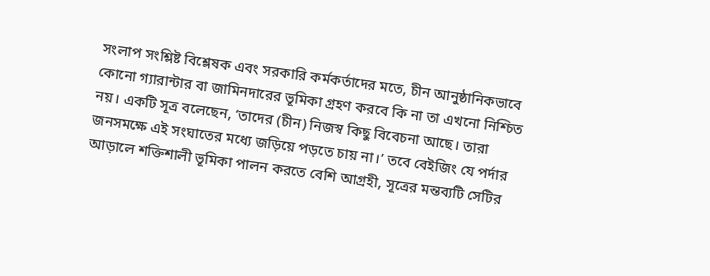সংলাপ সংশ্লিষ্ট বিশ্লেষক এবং সরকারি কর্মকর্তাদের মতে, চীন আনুষ্ঠানিকভাবে কোনো গ্যারান্টার বা জামিনদারের ভূমিকা গ্রহণ করবে কি না তা এখনো নিশ্চিত নয়। একটি সূত্র বলেছেন, ‘তাদের (চীন) নিজস্ব কিছু বিবেচনা আছে। তারা জনসমক্ষে এই সংঘাতের মধ্যে জড়িয়ে পড়তে চায় না।’ তবে বেইজিং যে পর্দার আড়ালে শক্তিশালী ভূমিকা পালন করতে বেশি আগ্রহী, সূত্রের মন্তব্যটি সেটির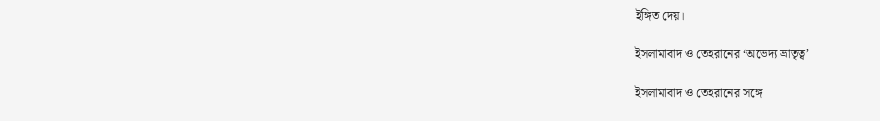ইঙ্গিত দেয়।

ইসলামাবাদ ও তেহরানের ‘অভেদ্য ভ্রাতৃত্ব’

ইসলামাবাদ ও তেহরানের সঙ্গে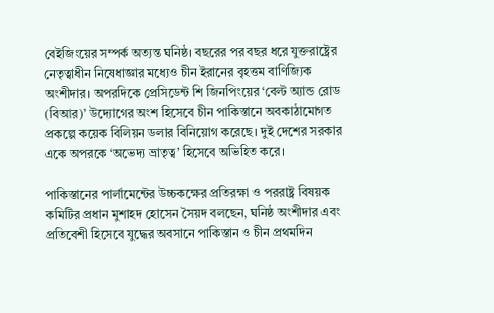বেইজিংয়ের সম্পর্ক অত্যন্ত ঘনিষ্ঠ। বছরের পর বছর ধরে যুক্তরাষ্ট্রের নেতৃত্বাধীন নিষেধাজ্ঞার মধ্যেও চীন ইরানের বৃহত্তম বাণিজ্যিক অংশীদার। অপরদিকে প্রেসিডেন্ট শি জিনপিংয়ের ‘বেল্ট অ্যান্ড রোড (বিআর)’ উদ্যোগের অংশ হিসেবে চীন পাকিস্তানে অবকাঠামোগত প্রকল্পে কয়েক বিলিয়ন ডলার বিনিয়োগ করেছে। দুই দেশের সরকার একে অপরকে ‘অভেদ্য ভ্রাতৃত্ব’ হিসেবে অভিহিত করে।

পাকিস্তানের পার্লামেন্টের উচ্চকক্ষের প্রতিরক্ষা ও পররাষ্ট্র বিষয়ক কমিটির প্রধান মুশাহদ হোসেন সৈয়দ বলছেন, ঘনিষ্ঠ অংশীদার এবং প্রতিবেশী হিসেবে যুদ্ধের অবসানে পাকিস্তান ও চীন প্রথমদিন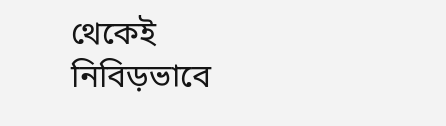থেকেই নিবিড়ভাবে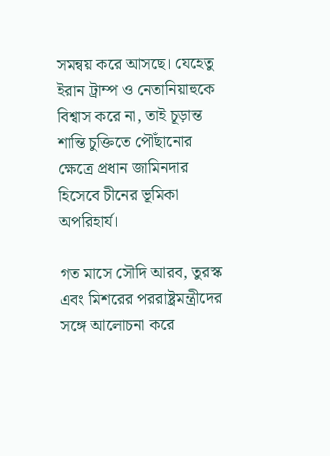সমন্বয় করে আসছে। যেহেতু ইরান ট্রাম্প ও নেতানিয়াহুকে বিশ্বাস করে না, তাই চূড়ান্ত শান্তি চুক্তিতে পৌঁছানোর ক্ষেত্রে প্রধান জামিনদার হিসেবে চীনের ভূমিকা অপরিহার্য।

গত মাসে সৌদি আরব, তুরস্ক এবং মিশরের পররাষ্ট্রমন্ত্রীদের সঙ্গে আলোচনা করে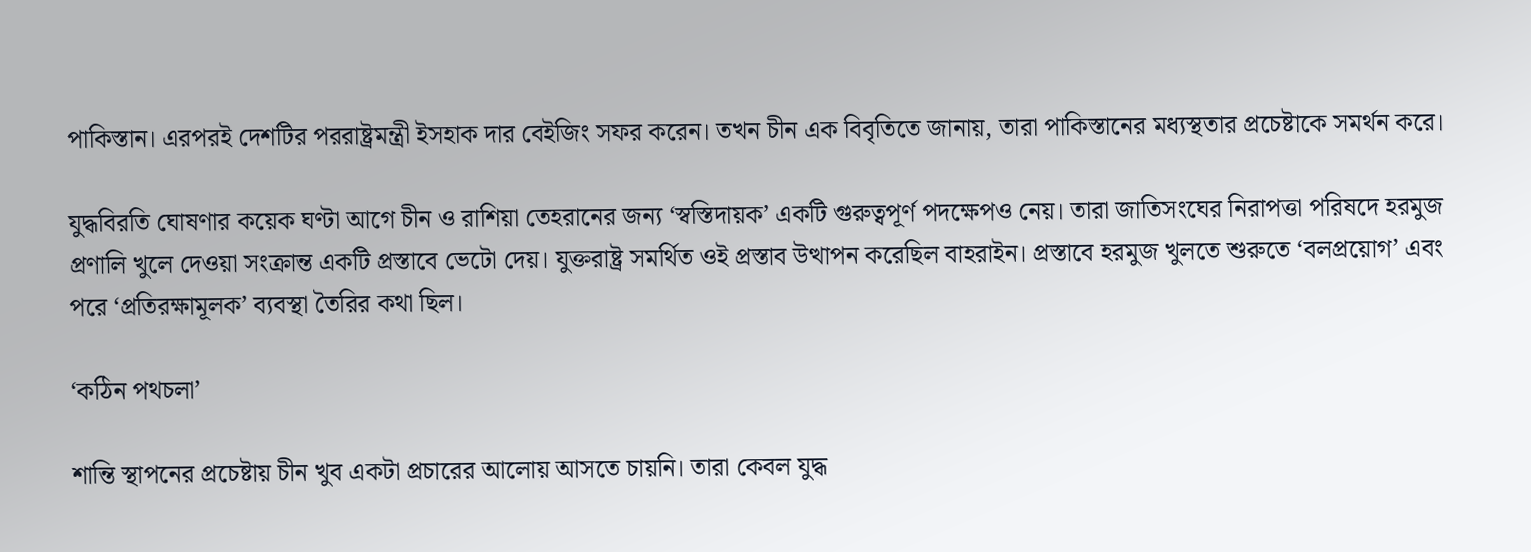পাকিস্তান। এরপরই দেশটির পররাষ্ট্রমন্ত্রী ইসহাক দার বেইজিং সফর করেন। তখন চীন এক বিবৃতিতে জানায়, তারা পাকিস্তানের মধ্যস্থতার প্রচেষ্টাকে সমর্থন করে।

যুদ্ধবিরতি ঘোষণার কয়েক ঘণ্টা আগে চীন ও রাশিয়া তেহরানের জন্য ‘স্বস্তিদায়ক’ একটি গুরুত্বপূর্ণ পদক্ষেপও নেয়। তারা জাতিসংঘের নিরাপত্তা পরিষদে হরমুজ প্রণালি খুলে দেওয়া সংক্রান্ত একটি প্রস্তাবে ভেটো দেয়। যুক্তরাষ্ট্র সমর্থিত ওই প্রস্তাব উত্থাপন করেছিল বাহরাইন। প্রস্তাবে হরমুজ খুলতে শুরুতে ‘বলপ্রয়োগ’ এবং পরে ‘প্রতিরক্ষামূলক’ ব্যবস্থা তৈরির কথা ছিল।

‘কঠিন পথচলা’

শান্তি স্থাপনের প্রচেষ্টায় চীন খুব একটা প্রচারের আলোয় আসতে চায়নি। তারা কেবল যুদ্ধ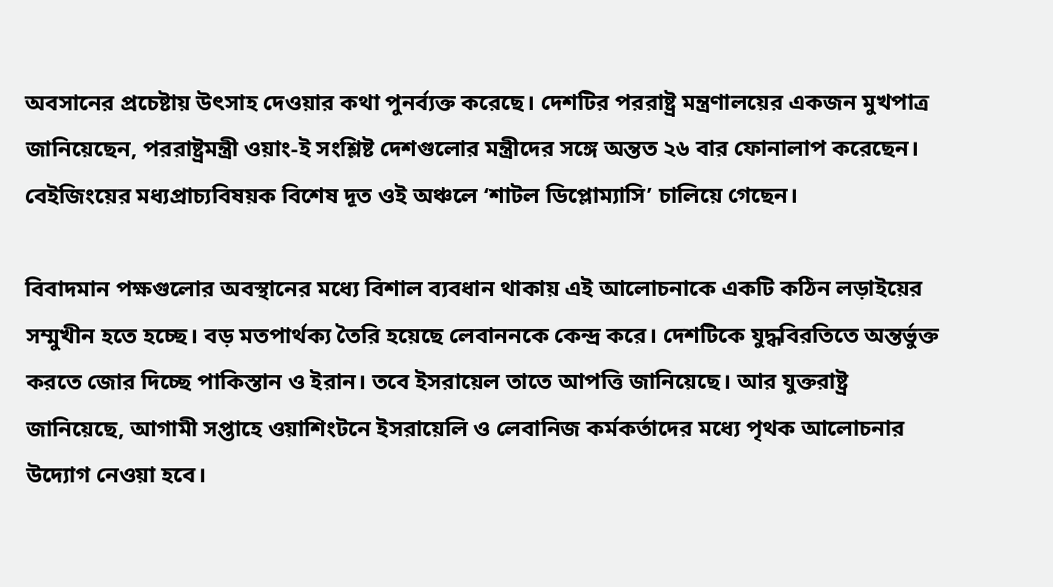অবসানের প্রচেষ্টায় উৎসাহ দেওয়ার কথা পুনর্ব্যক্ত করেছে। দেশটির পররাষ্ট্র মন্ত্রণালয়ের একজন মুখপাত্র জানিয়েছেন, পররাষ্ট্রমন্ত্রী ওয়াং-ই সংশ্লিষ্ট দেশগুলোর মন্ত্রীদের সঙ্গে অন্তত ২৬ বার ফোনালাপ করেছেন। বেইজিংয়ের মধ্যপ্রাচ্যবিষয়ক বিশেষ দূত ওই অঞ্চলে ‘শাটল ডিপ্লোম্যাসি’ চালিয়ে গেছেন।

বিবাদমান পক্ষগুলোর অবস্থানের মধ্যে বিশাল ব্যবধান থাকায় এই আলোচনাকে একটি কঠিন লড়াইয়ের সম্মুখীন হতে হচ্ছে। বড় মতপার্থক্য তৈরি হয়েছে লেবাননকে কেন্দ্র করে। দেশটিকে যুদ্ধবিরতিতে অন্তর্ভুক্ত করতে জোর দিচ্ছে পাকিস্তান ও ইরান। তবে ইসরায়েল তাতে আপত্তি জানিয়েছে। আর যুক্তরাষ্ট্র জানিয়েছে, আগামী সপ্তাহে ওয়াশিংটনে ইসরায়েলি ও লেবানিজ কর্মকর্তাদের মধ্যে পৃথক আলোচনার উদ্যোগ নেওয়া হবে।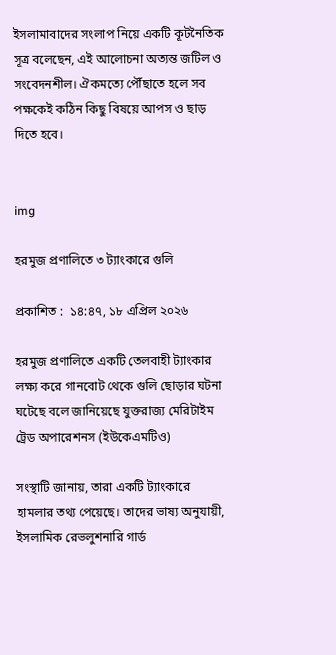ইসলামাবাদের সংলাপ নিয়ে একটি কূটনৈতিক সূত্র বলেছেন, এই আলোচনা অত্যন্ত জটিল ও সংবেদনশীল। ঐকমত্যে পৌঁছাতে হলে সব পক্ষকেই কঠিন কিছু বিষয়ে আপস ও ছাড় দিতে হবে।


img

হরমুজ প্রণালিতে ৩ ট্যাংকারে গুলি

প্রকাশিত :  ১৪:৪৭, ১৮ এপ্রিল ২০২৬

হরমুজ প্রণালিতে একটি তেলবাহী ট্যাংকার লক্ষ্য করে গানবোট থেকে গুলি ছোড়ার ঘটনা ঘটেছে বলে জানিয়েছে যুক্তরাজ্য মেরিটাইম ট্রেড অপারেশনস (ইউকেএমটিও)

সংস্থাটি জানায়, তারা একটি ট্যাংকারে হামলার তথ্য পেয়েছে। তাদের ভাষ্য অনুযায়ী, ইসলামিক রেভলুশনারি গার্ড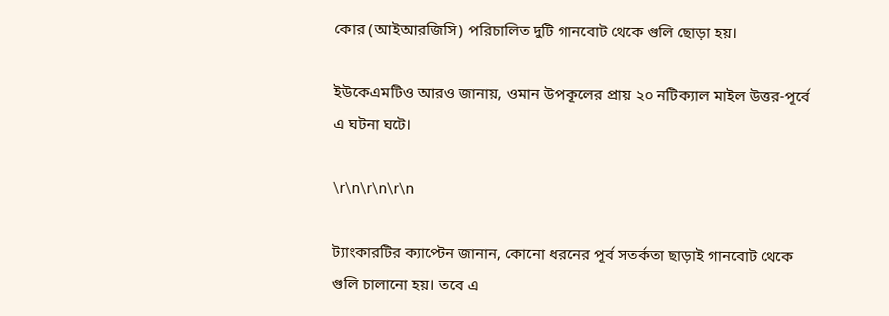কোর (আইআরজিসি) পরিচালিত দুটি গানবোট থেকে গুলি ছোড়া হয়।

ইউকেএমটিও আরও জানায়, ওমান উপকূলের প্রায় ২০ নটিক্যাল মাইল উত্তর-পূর্বে এ ঘটনা ঘটে।

\r\n\r\n\r\n

ট্যাংকারটির ক্যাপ্টেন জানান, কোনো ধরনের পূর্ব সতর্কতা ছাড়াই গানবোট থেকে গুলি চালানো হয়। তবে এ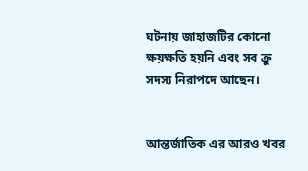ঘটনায় জাহাজটির কোনো ক্ষয়ক্ষতি হয়নি এবং সব ক্রু সদস্য নিরাপদে আছেন।


আন্তর্জাতিক এর আরও খবর